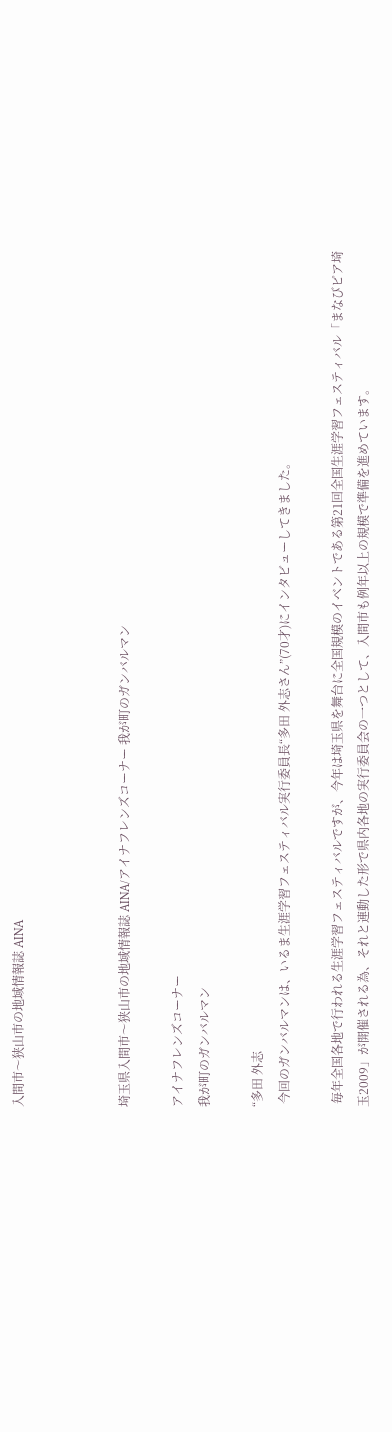入間市〜狭山市の地域情報誌 AINA



埼玉県入間市〜狭山市の地域情報誌 AINA/アイナフレンズコーナー 我が町のガンバルマン

アイナフレンズコーナー
我が町のガンバルマン

“多田 外志
 今回のガンバルマンは、いるま生涯学習フェスティバル実行委員長“多田 外志さん”(70才)にインタビューしてきました。

 毎年全国各地で行われる生涯学習フェスティバルですが、今年は埼玉県を舞台に全国規模のイベントである第21回全国生涯学習フェスティバル「まなびピア埼玉2009」が開催される為、それと連動した形で県内各地の実行委員会の一つとして、入間市も例年以上の規模で準備を進めています。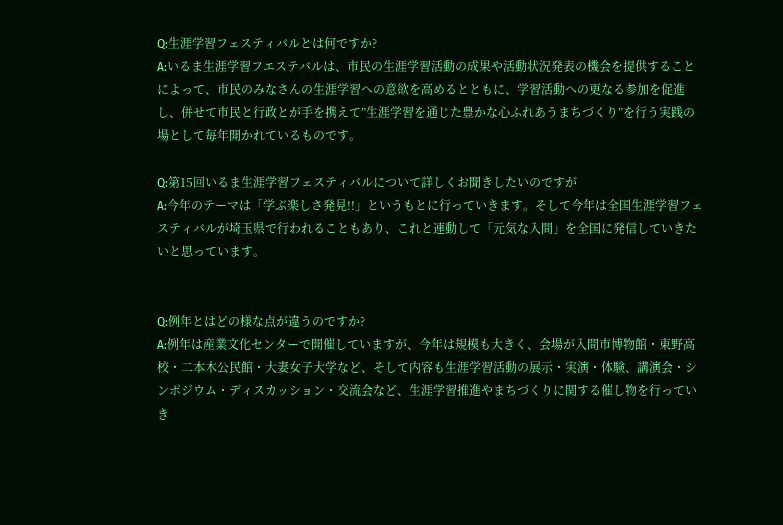Q:生涯学習フェスティバルとは何ですか?
A:いるま生涯学習フエステバルは、市民の生涯学習活動の成果や活動状況発表の機会を提供することによって、市民のみなさんの生涯学習への意欲を高めるとともに、学習活動への更なる参加を促進し、併せて市民と行政とが手を携えて”生涯学習を通じた豊かな心ふれあうまちづくり”を行う実践の場として毎年開かれているものです。

Q:第15回いるま生涯学習フェスティバルについて詳しくお聞きしたいのですが
A:今年のテーマは「学ぶ楽しさ発見!!」というもとに行っていきます。そして今年は全国生涯学習フェスティバルが埼玉県で行われることもあり、これと連動して「元気な入間」を全国に発信していきたいと思っています。


Q:例年とはどの様な点が違うのですか?
A:例年は産業文化センターで開催していますが、今年は規模も大きく、会場が入間市博物館・東野高校・二本木公民館・大妻女子大学など、そして内容も生涯学習活動の展示・実演・体験、講演会・シンポジウム・ディスカッション・交流会など、生涯学習推進やまちづくりに関する催し物を行っていき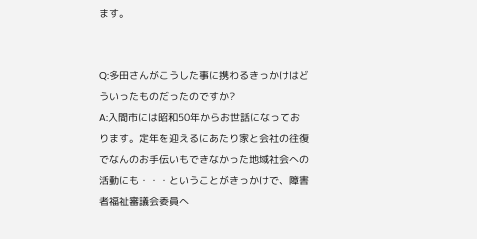ます。


Q:多田さんがこうした事に携わるきっかけはどういったものだったのですか?
A:入間市には昭和50年からお世話になっております。定年を迎えるにあたり家と会社の往復でなんのお手伝いもできなかった地域社会への活動にも・・・ということがきっかけで、障害者福祉審議会委員へ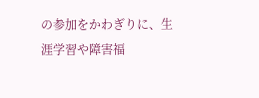の参加をかわぎりに、生涯学習や障害福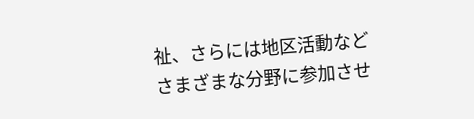祉、さらには地区活動などさまざまな分野に参加させ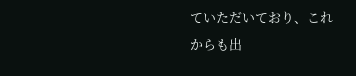ていただいており、これからも出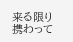来る限り携わって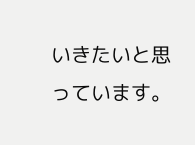いきたいと思っています。